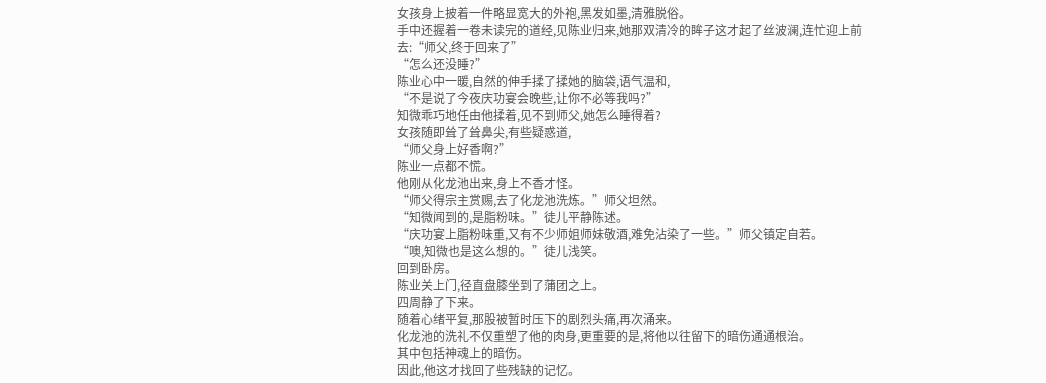女孩身上披着一件略显宽大的外袍,黑发如墨,清雅脱俗。
手中还握着一卷未读完的道经,见陈业归来,她那双清冷的眸子这才起了丝波澜,连忙迎上前去:“师父,终于回来了”
“怎么还没睡?”
陈业心中一暖,自然的伸手揉了揉她的脑袋,语气温和,
“不是说了今夜庆功宴会晚些,让你不必等我吗?”
知微乖巧地任由他揉着,见不到师父,她怎么睡得着?
女孩随即耸了耸鼻尖,有些疑惑道,
“师父身上好香啊?”
陈业一点都不慌。
他刚从化龙池出来,身上不香才怪。
“师父得宗主赏赐,去了化龙池洗炼。”师父坦然。
“知微闻到的,是脂粉味。”徒儿平静陈述。
“庆功宴上脂粉味重,又有不少师姐师妹敬酒,难免沾染了一些。”师父镇定自若。
“噢,知微也是这么想的。”徒儿浅笑。
回到卧房。
陈业关上门,径直盘膝坐到了蒲团之上。
四周静了下来。
随着心绪平复,那股被暂时压下的剧烈头痛,再次涌来。
化龙池的洗礼不仅重塑了他的肉身,更重要的是,将他以往留下的暗伤通通根治。
其中包括神魂上的暗伤。
因此,他这才找回了些残缺的记忆。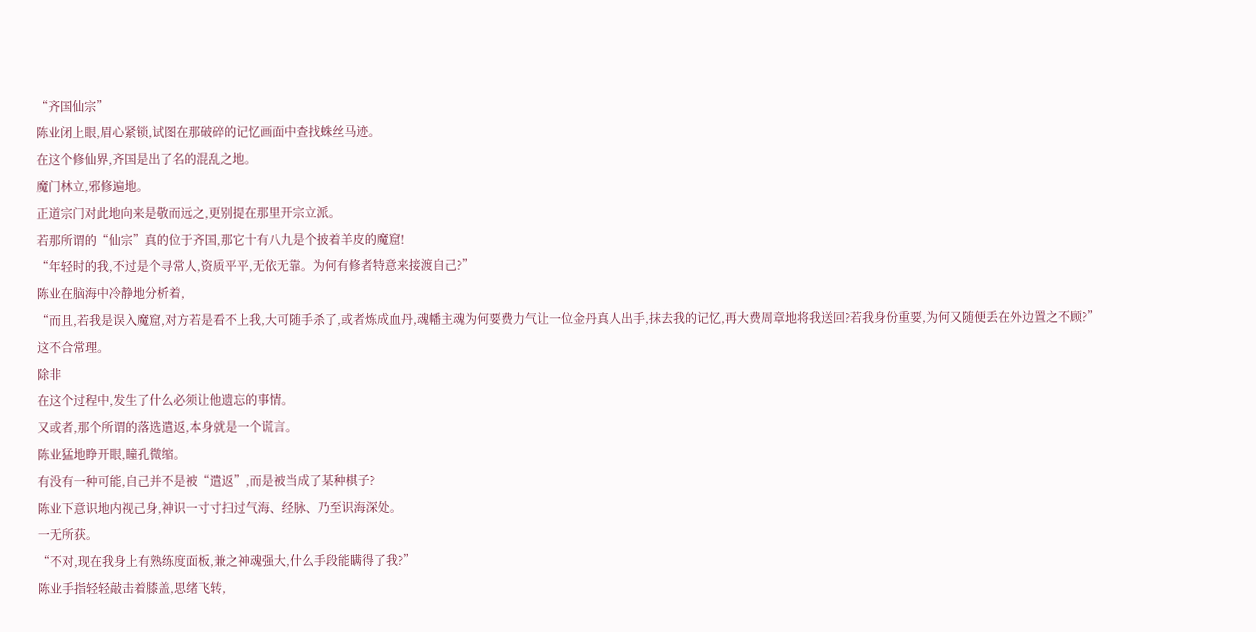“齐国仙宗”
陈业闭上眼,眉心紧锁,试图在那破碎的记忆画面中查找蛛丝马迹。
在这个修仙界,齐国是出了名的混乱之地。
魔门林立,邪修遍地。
正道宗门对此地向来是敬而远之,更别提在那里开宗立派。
若那所谓的“仙宗”真的位于齐国,那它十有八九是个披着羊皮的魔窟!
“年轻时的我,不过是个寻常人,资质平平,无依无靠。为何有修者特意来接渡自己?”
陈业在脑海中冷静地分析着,
“而且,若我是误入魔窟,对方若是看不上我,大可随手杀了,或者炼成血丹,魂幡主魂为何要费力气让一位金丹真人出手,抹去我的记忆,再大费周章地将我送回?若我身份重要,为何又随便丢在外边置之不顾?”
这不合常理。
除非
在这个过程中,发生了什么必须让他遗忘的事情。
又或者,那个所谓的落选遣返,本身就是一个谎言。
陈业猛地睁开眼,瞳孔微缩。
有没有一种可能,自己并不是被“遣返”,而是被当成了某种棋子?
陈业下意识地内视己身,神识一寸寸扫过气海、经脉、乃至识海深处。
一无所获。
“不对,现在我身上有熟练度面板,兼之神魂强大,什么手段能瞒得了我?”
陈业手指轻轻敲击着膝盖,思绪飞转,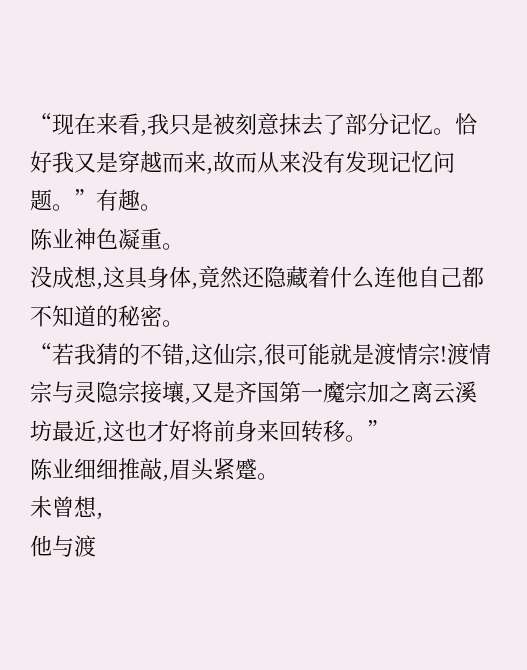“现在来看,我只是被刻意抹去了部分记忆。恰好我又是穿越而来,故而从来没有发现记忆问题。”有趣。
陈业神色凝重。
没成想,这具身体,竟然还隐藏着什么连他自己都不知道的秘密。
“若我猜的不错,这仙宗,很可能就是渡情宗!渡情宗与灵隐宗接壤,又是齐国第一魔宗加之离云溪坊最近,这也才好将前身来回转移。”
陈业细细推敲,眉头紧蹙。
未曾想,
他与渡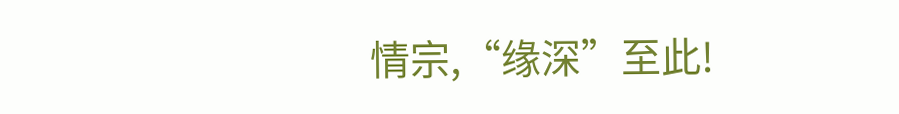情宗,“缘深”至此!